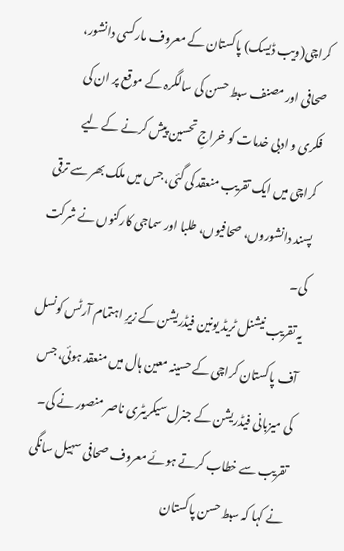کراچی(ویب ڈیسک) پاکستان کے معروف مارکسی دانشور، صحافی اور مصنف سبط حسن کی سالگرہ کے موقع پر ان کی فکری و ادبی خدمات کو خراجِ تحسین پیش کرنے کے لیے کراچی میں ایک تقریب منعقد کی گئی، جس میں ملک بھر سے ترقی پسند دانشوروں، صحافیوں، طلبا اور سماجی کارکنوں نے شرکت کی۔
یہ تقریب نیشنل ٹریڈ یونین فیڈریشن کے زیرِ اہتمام آرٹس کونسل آف پاکستان کراچی کے حسینہ معین ہال میں منعقد ہوئی، جس کی میزبانی فیڈریشن کے جنرل سیکریٹری ناصر منصور نے کی۔
تقریب سے خطاب کرتے ہوئے معروف صحافی سہیل سانگی نے کہا کہ سبط حسن پاکستان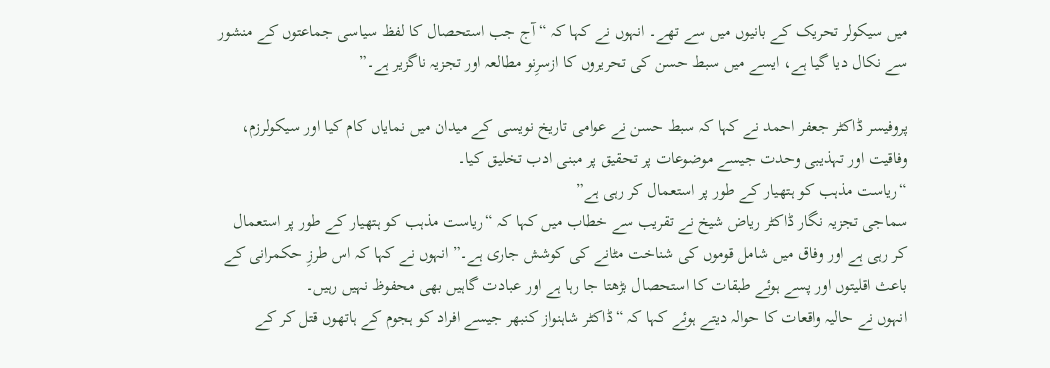میں سیکولر تحریک کے بانیوں میں سے تھے۔ انہوں نے کہا کہ “آج جب استحصال کا لفظ سیاسی جماعتوں کے منشور سے نکال دیا گیا ہے، ایسے میں سبط حسن کی تحریروں کا ازسرِنو مطالعہ اور تجزیہ ناگزیر ہے۔”

پروفیسر ڈاکٹر جعفر احمد نے کہا کہ سبط حسن نے عوامی تاریخ نویسی کے میدان میں نمایاں کام کیا اور سیکولرزم، وفاقیت اور تہذیبی وحدت جیسے موضوعات پر تحقیق پر مبنی ادب تخلیق کیا۔
“ریاست مذہب کو ہتھیار کے طور پر استعمال کر رہی ہے”
سماجی تجزیہ نگار ڈاکٹر ریاض شیخ نے تقریب سے خطاب میں کہا کہ “ریاست مذہب کو ہتھیار کے طور پر استعمال کر رہی ہے اور وفاق میں شامل قوموں کی شناخت مٹانے کی کوشش جاری ہے۔” انہوں نے کہا کہ اس طرزِ حکمرانی کے باعث اقلیتوں اور پسے ہوئے طبقات کا استحصال بڑھتا جا رہا ہے اور عبادت گاہیں بھی محفوظ نہیں رہیں۔
انہوں نے حالیہ واقعات کا حوالہ دیتے ہوئے کہا کہ “ڈاکٹر شاہنواز کنبھر جیسے افراد کو ہجوم کے ہاتھوں قتل کر کے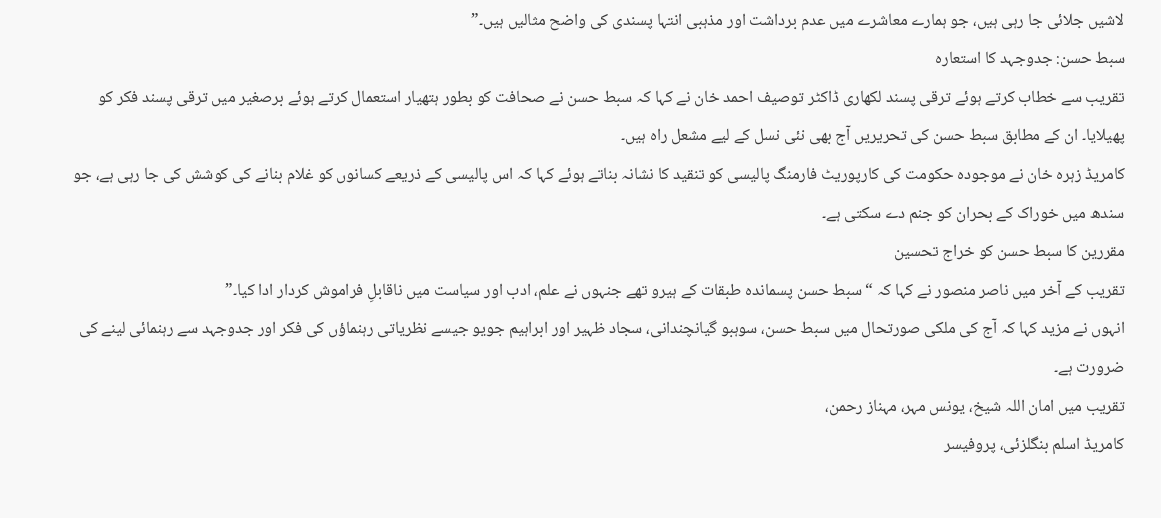لاشیں جلائی جا رہی ہیں، جو ہمارے معاشرے میں عدم برداشت اور مذہبی انتہا پسندی کی واضح مثالیں ہیں۔”
سبط حسن: جدوجہد کا استعارہ
تقریب سے خطاب کرتے ہوئے ترقی پسند لکھاری ڈاکٹر توصیف احمد خان نے کہا کہ سبط حسن نے صحافت کو بطور ہتھیار استعمال کرتے ہوئے برصغیر میں ترقی پسند فکر کو پھیلایا۔ ان کے مطابق سبط حسن کی تحریریں آج بھی نئی نسل کے لیے مشعل راہ ہیں۔
کامریڈ زہرہ خان نے موجودہ حکومت کی کارپوریٹ فارمنگ پالیسی کو تنقید کا نشانہ بناتے ہوئے کہا کہ اس پالیسی کے ذریعے کسانوں کو غلام بنانے کی کوشش کی جا رہی ہے، جو سندھ میں خوراک کے بحران کو جنم دے سکتی ہے۔
مقررین کا سبط حسن کو خراج تحسین
تقریب کے آخر میں ناصر منصور نے کہا کہ “سبط حسن پسماندہ طبقات کے ہیرو تھے جنہوں نے علم، ادب اور سیاست میں ناقابلِ فراموش کردار ادا کیا۔”
انہوں نے مزید کہا کہ آج کی ملکی صورتحال میں سبط حسن، سوہبو گیانچندانی، سجاد ظہیر اور ابراہیم جویو جیسے نظریاتی رہنماؤں کی فکر اور جدوجہد سے رہنمائی لینے کی ضرورت ہے۔
تقریب میں امان اللہ شیخ، یونس مہر، مہناز رحمن،
کامریڈ اسلم بنگلزئی، پروفیسر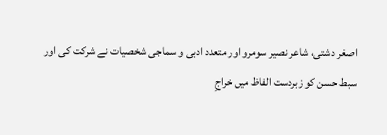اصغر دشتی، شاعر نصیر سومرو اور متعدد ادبی و سماجی شخصیات نے شرکت کی اور سبط حسن کو زبردست الفاظ میں خراجِ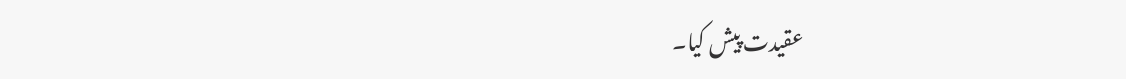عقیدت پیش کیا۔